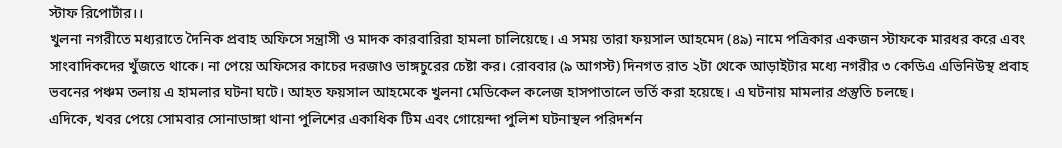স্টাফ রিপোর্টার।।
খুলনা নগরীতে মধ্যরাতে দৈনিক প্রবাহ অফিসে সন্ত্রাসী ও মাদক কারবারিরা হামলা চালিয়েছে। এ সময় তারা ফয়সাল আহমেদ (৪৯) নামে পত্রিকার একজন স্টাফকে মারধর করে এবং সাংবাদিকদের খুঁজতে থাকে। না পেয়ে অফিসের কাচের দরজাও ভাঙ্গচুরের চেষ্টা কর। রোববার (৯ আগস্ট) দিনগত রাত ২টা থেকে আড়াইটার মধ্যে নগরীর ৩ কেডিএ এভিনিউস্থ প্রবাহ ভবনের পঞ্চম তলায় এ হামলার ঘটনা ঘটে। আহত ফয়সাল আহমেকে খুলনা মেডিকেল কলেজ হাসপাতালে ভর্তি করা হয়েছে। এ ঘটনায় মামলার প্রস্তুতি চলছে।
এদিকে, খবর পেয়ে সোমবার সোনাডাঙ্গা থানা পুলিশের একাধিক টিম এবং গোয়েন্দা পুলিশ ঘটনাস্থল পরিদর্শন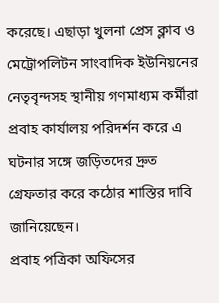করেছে। এছাড়া খুলনা প্রেস ক্লাব ও মেট্রোপলিটন সাংবাদিক ইউনিয়নের নেতৃবৃন্দসহ স্থানীয় গণমাধ্যম কর্মীরা প্রবাহ কার্যালয় পরিদর্শন করে এ ঘটনার সঙ্গে জড়িতদের দ্রুত গ্রেফতার করে কঠোর শাস্তির দাবি জানিয়েছেন।
প্রবাহ পত্রিকা অফিসের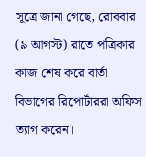সূত্রে জানা গেছে, রোববার (৯ আগস্ট) রাতে পত্রিকার কাজ শেষ করে বার্তা বিভাগের রিপোর্টাররা অফিস ত্যাগ করেন।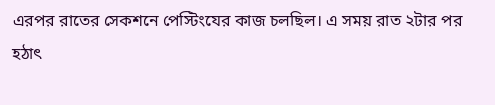এরপর রাতের সেকশনে পেস্টিংযের কাজ চলছিল। এ সময় রাত ২টার পর হঠাৎ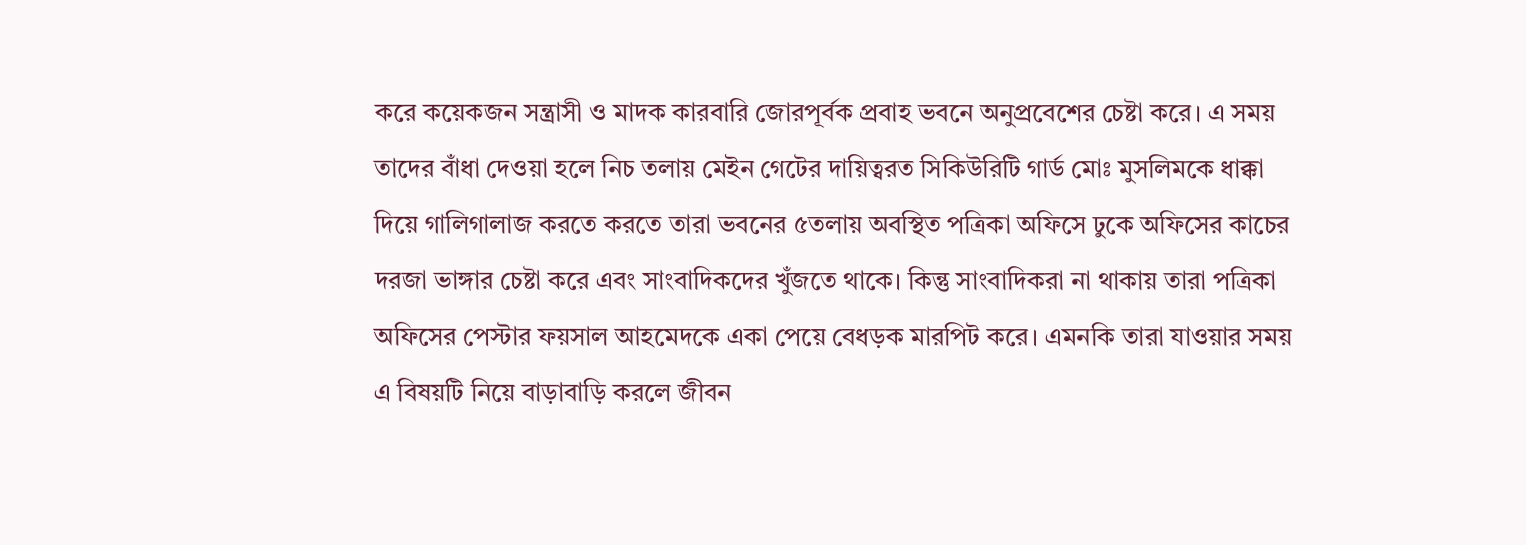করে কয়েকজন সন্ত্রাসী ও মাদক কারবারি জোরপূর্বক প্রবাহ ভবনে অনুপ্রবেশের চেষ্টা করে। এ সময় তাদের বাঁধা দেওয়া হলে নিচ তলায় মেইন গেটের দায়িত্বরত সিকিউরিটি গার্ড মোঃ মুসলিমকে ধাক্কা দিয়ে গালিগালাজ করতে করতে তারা ভবনের ৫তলায় অবস্থিত পত্রিকা অফিসে ঢুকে অফিসের কাচের দরজা ভাঙ্গার চেষ্টা করে এবং সাংবাদিকদের খুঁজতে থাকে। কিন্তু সাংবাদিকরা না থাকায় তারা পত্রিকা অফিসের পেস্টার ফয়সাল আহমেদকে একা পেয়ে বেধড়ক মারপিট করে। এমনকি তারা যাওয়ার সময় এ বিষয়টি নিয়ে বাড়াবাড়ি করলে জীবন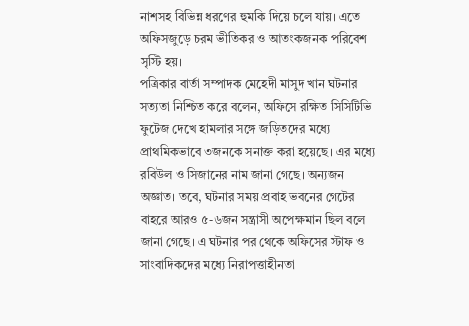নাশসহ বিভিন্ন ধরণের হুমকি দিয়ে চলে যায়। এতে অফিসজুড়ে চরম ভীতিকর ও আতংকজনক পরিবেশ সৃস্টি হয়।
পত্রিকার বার্তা সম্পাদক মেহেদী মাসুদ খান ঘটনার সত্যতা নিশ্চিত করে বলেন, অফিসে রক্ষিত সিসিটিভি ফুটেজ দেখে হামলার সঙ্গে জড়িতদের মধ্যে প্রাথমিকভাবে ৩জনকে সনাক্ত করা হয়েছে। এর মধ্যে রবিউল ও সিজানের নাম জানা গেছে। অন্যজন অজ্ঞাত। তবে, ঘটনার সময় প্রবাহ ভবনের গেটের বাহরে আরও ৫-৬জন সন্ত্রাসী অপেক্ষমান ছিল বলে জানা গেছে। এ ঘটনার পর থেকে অফিসের স্টাফ ও সাংবাদিকদের মধ্যে নিরাপত্তাহীনতা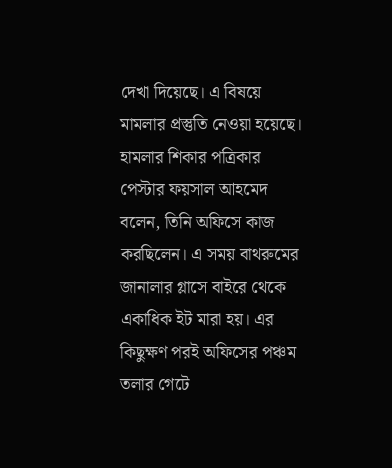দেখা দিয়েছে। এ বিষয়ে মামলার প্রস্তুতি নেওয়া হয়েছে।
হামলার শিকার পত্রিকার পেস্টার ফয়সাল আহমেদ বলেন, তিনি অফিসে কাজ করছিলেন। এ সময় বাথরুমের জানালার গ্লাসে বাইরে থেকে একাধিক ইট মারা হয়। এর কিছুক্ষণ পরই অফিসের পঞ্চম তলার গেটে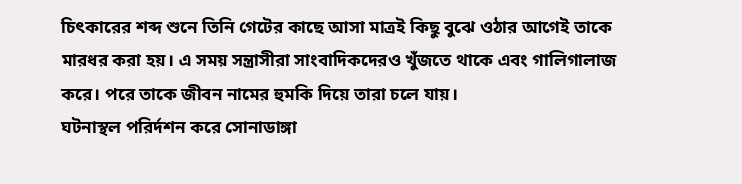চিৎকারের শব্দ শুনে তিনি গেটের কাছে আসা মাত্রই কিছু বুঝে ওঠার আগেই তাকে মারধর করা হয়। এ সময় সন্ত্রাসীরা সাংবাদিকদেরও খুঁজতে থাকে এবং গালিগালাজ করে। পরে তাকে জীবন নামের হুমকি দিয়ে তারা চলে যায়।
ঘটনাস্থল পরির্দশন করে সোনাডাঙ্গা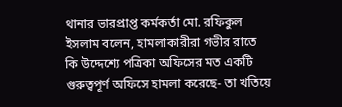থানার ভারপ্রাপ্ত কর্মকর্তা মো. রফিকুল ইসলাম বলেন, হামলাকারীরা গভীর রাতে কি উদ্দেশ্যে পত্রিকা অফিসের মত একটি গুরুত্বপূর্ণ অফিসে হামলা করেছে- তা খতিয়ে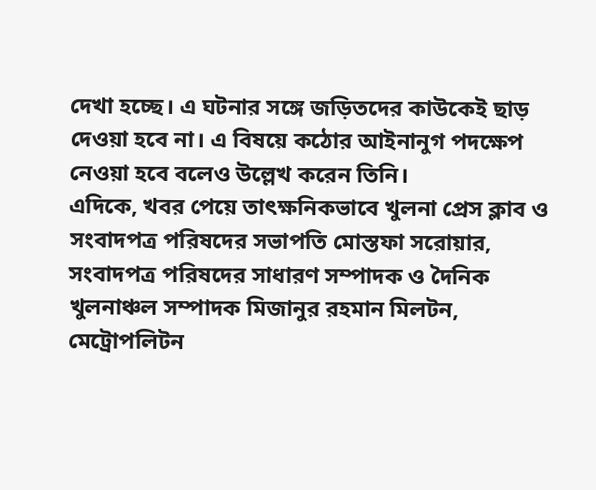দেখা হচ্ছে। এ ঘটনার সঙ্গে জড়িতদের কাউকেই ছাড় দেওয়া হবে না। এ বিষয়ে কঠোর আইনানুগ পদক্ষেপ নেওয়া হবে বলেও উল্লেখ করেন তিনি।
এদিকে, খবর পেয়ে তাৎক্ষনিকভাবে খুলনা প্রেস ক্লাব ও সংবাদপত্র পরিষদের সভাপতি মোস্তফা সরোয়ার, সংবাদপত্র পরিষদের সাধারণ সম্পাদক ও দৈনিক খুলনাঞ্চল সম্পাদক মিজানুর রহমান মিলটন, মেট্রোপলিটন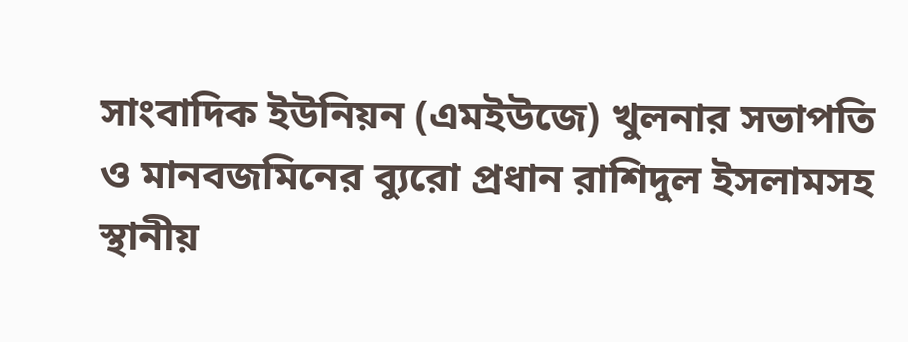সাংবাদিক ইউনিয়ন (এমইউজে) খুলনার সভাপতি ও মানবজমিনের ব্যুরো প্রধান রাশিদুল ইসলামসহ স্থানীয়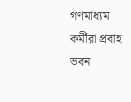গণমাধ্যম কর্মীরা প্রবাহ ভবন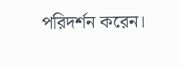পরিদর্শন করেন।